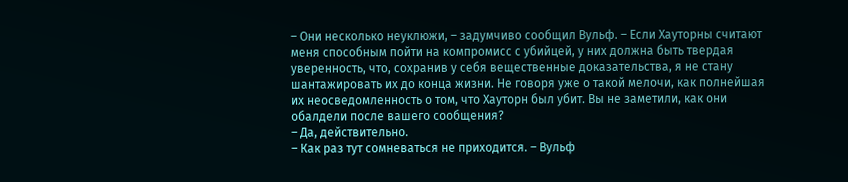– Они несколько неуклюжи, – задумчиво сообщил Вульф. – Если Хауторны считают меня способным пойти на компромисс с убийцей, у них должна быть твердая уверенность, что, сохранив у себя вещественные доказательства, я не стану шантажировать их до конца жизни. Не говоря уже о такой мелочи, как полнейшая их неосведомленность о том, что Хауторн был убит. Вы не заметили, как они обалдели после вашего сообщения?
– Да, действительно.
– Как раз тут сомневаться не приходится. – Вульф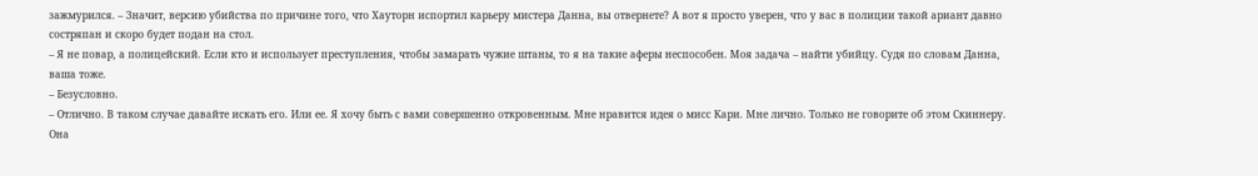зажмурился. – Значит, версию убийства по причине того, что Хауторн испортил карьеру мистера Данна, вы отвернете? А вот я просто уверен, что у вас в полиции такой ариант давно состряпан и скоро будет подан на стол.
– Я не повар, а полицейский. Если кто и использует преступления, чтобы замарать чужие штаны, то я на такие аферы неспособен. Моя задача – найти убийцу. Судя по словам Данна, ваша тоже.
– Безусловно.
– Отлично. В таком случае давайте искать его. Или ее. Я хочу быть с вами совершенно откровенным. Мне нравится идея о мисс Кари. Мне лично. Только не говорите об этом Скиннеру. Она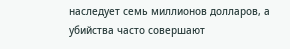наследует семь миллионов долларов, а убийства часто совершают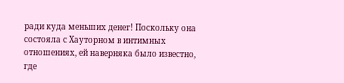ради куда меньших денег! Поскольку она состояла с Хауторном в интимных отношениях, ей наверняка было известно, где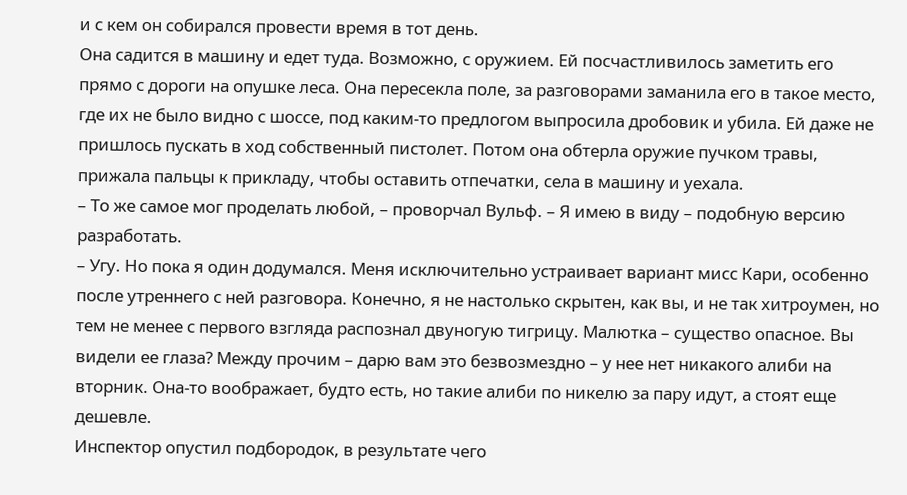и с кем он собирался провести время в тот день.
Она садится в машину и едет туда. Возможно, с оружием. Ей посчастливилось заметить его прямо с дороги на опушке леса. Она пересекла поле, за разговорами заманила его в такое место, где их не было видно с шоссе, под каким-то предлогом выпросила дробовик и убила. Ей даже не пришлось пускать в ход собственный пистолет. Потом она обтерла оружие пучком травы, прижала пальцы к прикладу, чтобы оставить отпечатки, села в машину и уехала.
– То же самое мог проделать любой, – проворчал Вульф. – Я имею в виду – подобную версию разработать.
– Угу. Но пока я один додумался. Меня исключительно устраивает вариант мисс Кари, особенно после утреннего с ней разговора. Конечно, я не настолько скрытен, как вы, и не так хитроумен, но тем не менее с первого взгляда распознал двуногую тигрицу. Малютка – существо опасное. Вы видели ее глаза? Между прочим – дарю вам это безвозмездно – у нее нет никакого алиби на вторник. Она-то воображает, будто есть, но такие алиби по никелю за пару идут, а стоят еще дешевле.
Инспектор опустил подбородок, в результате чего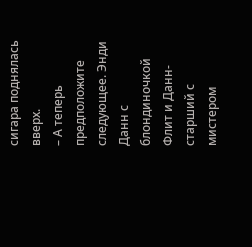сигара поднялась вверх.
– А теперь предположите следующее. Энди Данн с блондиночкой Флит и Данн-старший с мистером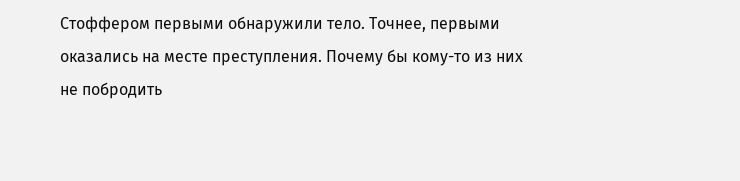Стоффером первыми обнаружили тело. Точнее, первыми оказались на месте преступления. Почему бы кому-то из них не побродить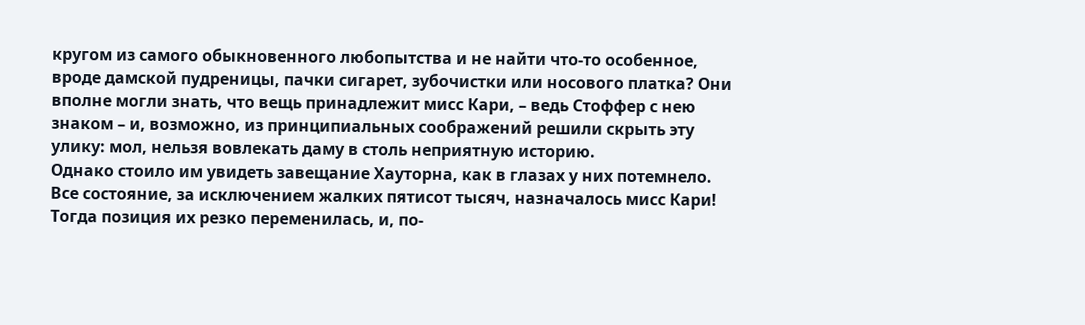кругом из самого обыкновенного любопытства и не найти что-то особенное, вроде дамской пудреницы, пачки сигарет, зубочистки или носового платка? Они вполне могли знать, что вещь принадлежит мисс Кари, – ведь Стоффер с нею знаком – и, возможно, из принципиальных соображений решили скрыть эту улику: мол, нельзя вовлекать даму в столь неприятную историю.
Однако стоило им увидеть завещание Хауторна, как в глазах у них потемнело. Все состояние, за исключением жалких пятисот тысяч, назначалось мисс Кари! Тогда позиция их резко переменилась, и, по-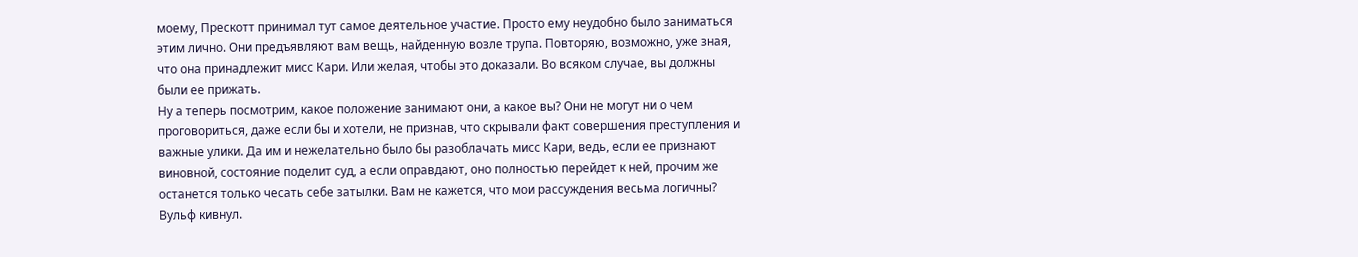моему, Прескотт принимал тут самое деятельное участие. Просто ему неудобно было заниматься этим лично. Они предъявляют вам вещь, найденную возле трупа. Повторяю, возможно, уже зная, что она принадлежит мисс Кари. Или желая, чтобы это доказали. Во всяком случае, вы должны были ее прижать.
Ну а теперь посмотрим, какое положение занимают они, а какое вы? Они не могут ни о чем проговориться, даже если бы и хотели, не признав, что скрывали факт совершения преступления и важные улики. Да им и нежелательно было бы разоблачать мисс Кари, ведь, если ее признают виновной, состояние поделит суд, а если оправдают, оно полностью перейдет к ней, прочим же останется только чесать себе затылки. Вам не кажется, что мои рассуждения весьма логичны?
Вульф кивнул.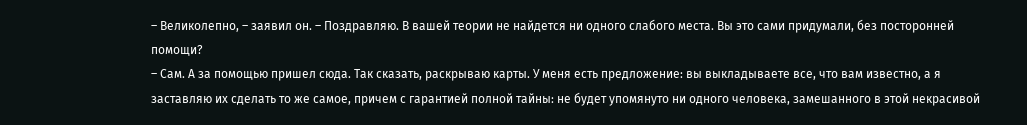– Великолепно, – заявил он. – Поздравляю. В вашей теории не найдется ни одного слабого места. Вы это сами придумали, без посторонней помощи?
– Сам. А за помощью пришел сюда. Так сказать, раскрываю карты. У меня есть предложение: вы выкладываете все, что вам известно, а я заставляю их сделать то же самое, причем с гарантией полной тайны: не будет упомянуто ни одного человека, замешанного в этой некрасивой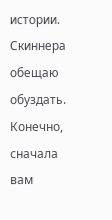истории. Скиннера обещаю обуздать. Конечно, сначала вам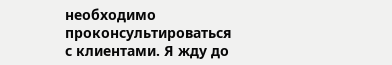необходимо проконсультироваться с клиентами. Я жду до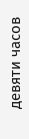девяти часов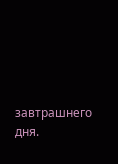завтрашнего дня.